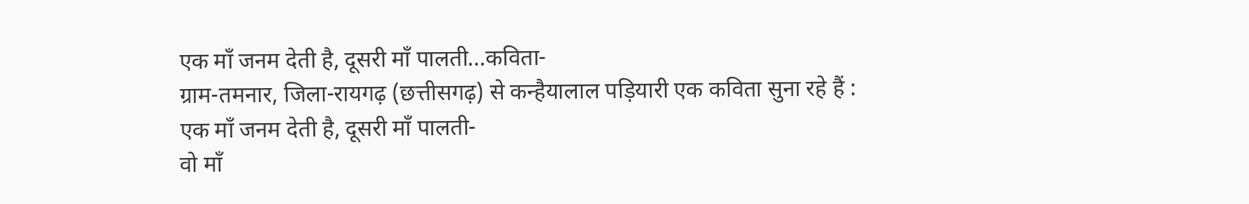एक माँ जनम देती है, दूसरी माँ पालती...कविता-
ग्राम-तमनार, जिला-रायगढ़ (छत्तीसगढ़) से कन्हैयालाल पड़ियारी एक कविता सुना रहे हैं :
एक माँ जनम देती है, दूसरी माँ पालती-
वो माँ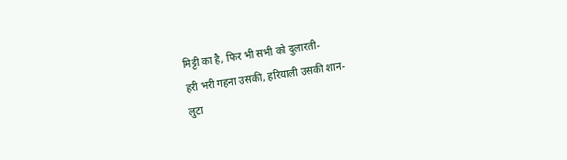मिट्टी का है, फिर भी सभी को दुलारती-
हरी भरी गहना उसकी, हरियाली उसकी शान-
लुटा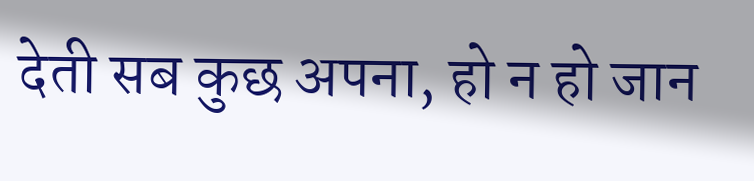देती सब कुछ अपना, हो न हो जान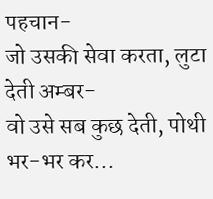पहचान-
जो उसकी सेवा करता, लुटा देती अम्बर-
वो उसे सब कुछ देती, पोथी भर-भर कर...